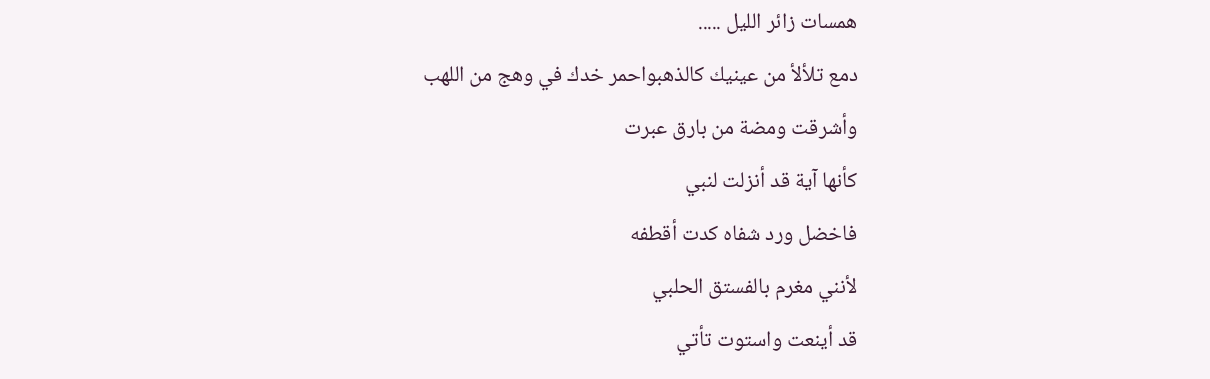همسات زائر الليل .....
دمع تلألأ من عينيك كالذهبواحمر خدك في وهج من اللهب
وأشرقت ومضة من بارق عبرت
كأنها آية قد أنزلت لنبي
فاخضل ورد شفاه كدت أقطفه
لأنني مغرم بالفستق الحلبي
قد أينعت واستوت تأتي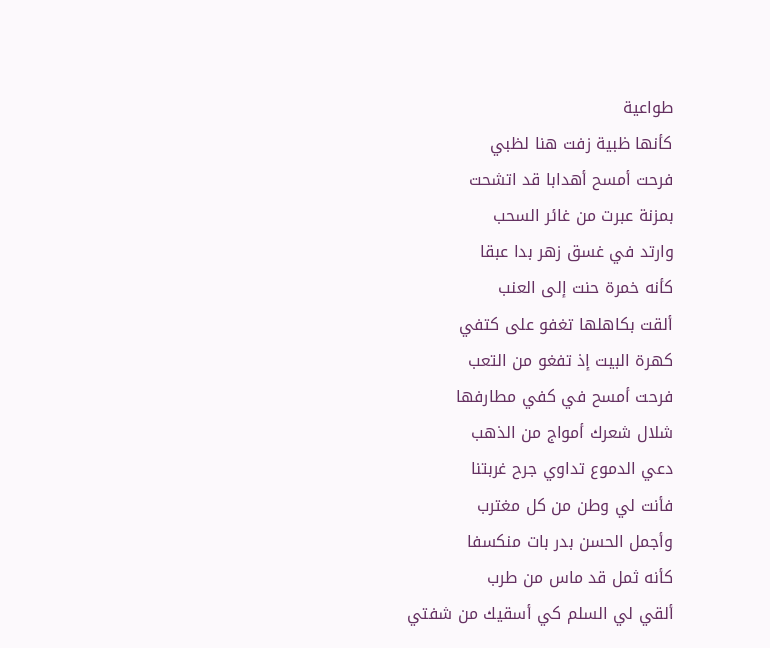طواعية
كأنها ظبية زفت هنا لظبي
فرحت أمسح أهدابا قد اتشحت
بمزنة عبرت من غائر السحب
وارتد في غسق زهر بدا عبقا
كأنه خمرة حنت إلى العنب
ألقت بكاهلها تغفو على كتفي
كهرة البيت إذ تفغو من التعب
فرحت أمسح في كفي مطارفها
شلال شعرك أمواج من الذهب
دعي الدموع تداوي جرح غربتنا
فأنت لي وطن من كل مغترب
وأجمل الحسن بدر بات منكسفا
كأنه ثمل قد ماس من طرب
ألقي لي السلم كي أسقيك من شفتي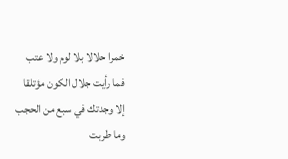خمرا حلالا بلا لوم ولا عتب
فما رأيت جلال الكون مؤتلقا
إلا وجدتك في سبع من الحجب
وما طربت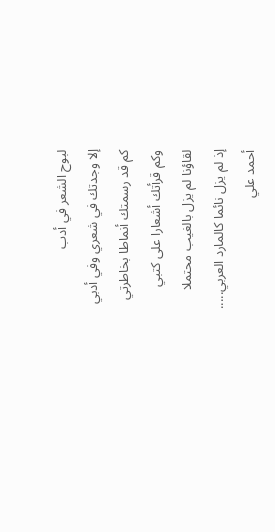لبوح الشعر في أدب
إلا وجدتك في شعري وفي أدبي
كم قد رسمتك أنماطا بخاطرتي
وكم قرأتك أشعارا على كتبي
لقاؤنا لم يزل بالغيب محتملا
إذ لم يزل نائما كالمارد العربي.....
أحمد علي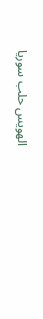الهويس حلب سوريا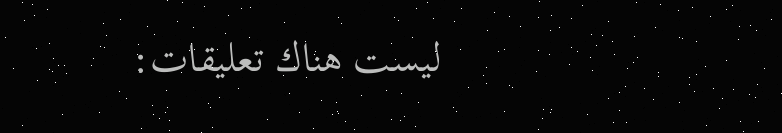ليست هناك تعليقات: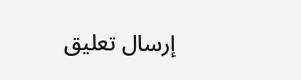إرسال تعليق